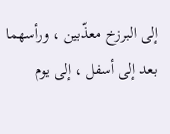إلى البرزخ معذّبين ، ورأسهما بعد إلى أسفل ، إلى يوم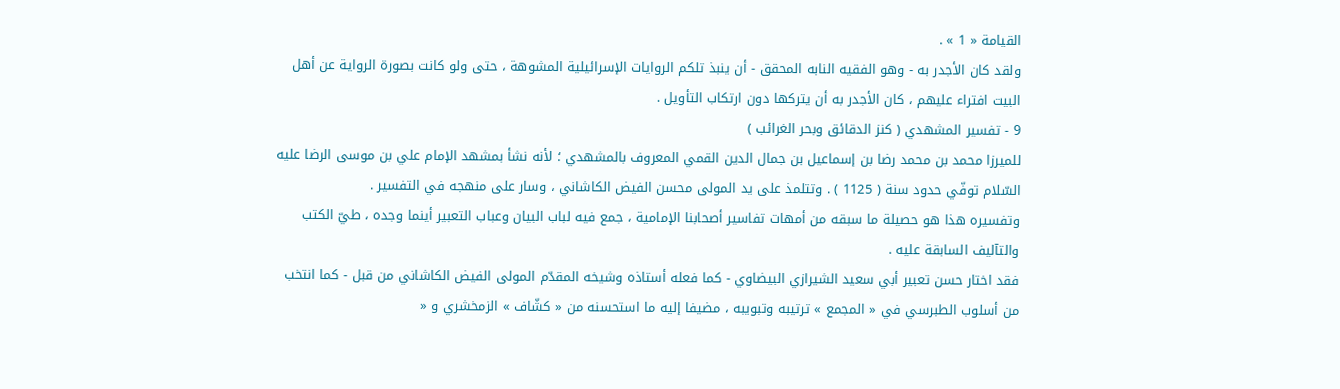القيامة « 1 » .
ولقد كان الأجدر به - وهو الفقيه النابه المحقق - أن ينبذ تلكم الروايات الإسرائيلية المشوهة ، حتى ولو كانت بصورة الرواية عن أهل البيت افتراء عليهم ، كان الأجدر به أن يتركها دون ارتكاب التأويل .
9 - تفسير المشهدي ( كنز الدقائق وبحر الغرائب )
للميرزا محمد بن محمد رضا بن إسماعيل بن جمال الدين القمي المعروف بالمشهدي ؛ لأنه نشأ بمشهد الإمام علي بن موسى الرضا عليه السّلام توفّي حدود سنة ( 1125 ) . وتتلمذ على يد المولى محسن الفيض الكاشاني ، وسار على منهجه في التفسير .
وتفسيره هذا هو حصيلة ما سبقه من أمهات تفاسير أصحابنا الإمامية ، جمع فيه لباب البيان وعباب التعبير أينما وجده ، طيّ الكتب والتآليف السابقة عليه .
فقد اختار حسن تعبير أبي سعيد الشيرازي البيضاوي - كما فعله أستاذه وشيخه المقدّم المولى الفيض الكاشاني من قبل - كما انتخب من أسلوب الطبرسي في « المجمع » ترتيبه وتبويبه ، مضيفا إليه ما استحسنه من « كشّاف » الزمخشري و «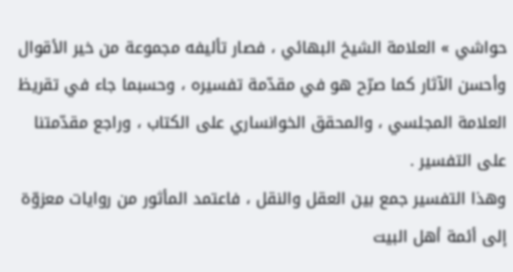حواشي » العلامة الشيخ البهائي ، فصار تأليفه مجموعة من خير الأقوال وأحسن الآثار كما صرّح هو في مقدّمة تفسيره ، وحسبما جاء في تقريظ العلامة المجلسي ، والمحقق الخوانساري على الكتاب ، وراجع مقدّمتنا على التفسير .
وهذا التفسير جمع بين العقل والنقل ، فاعتمد المأثور من روايات معزوّة إلى أئمة أهل البيت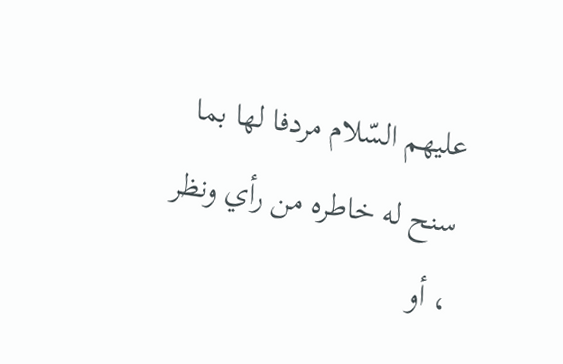عليهم السّلام مردفا لها بما سنح له خاطره من رأي ونظر ، أو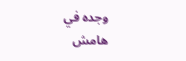وجده في
هامش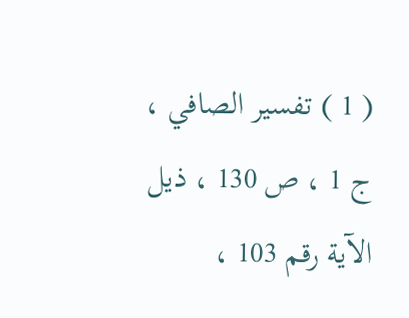( 1 ) تفسير الصافي ، ج 1 ، ص 130 ، ذيل الآية رقم 103 ،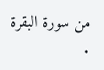من سورة البقرة .